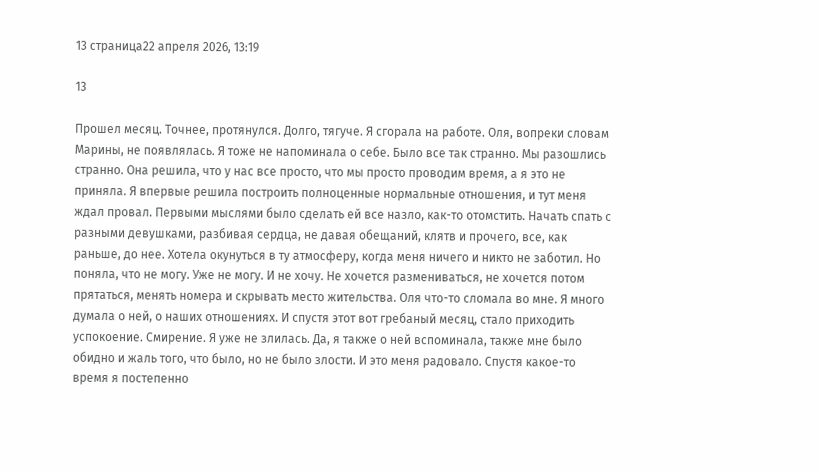13 страница22 апреля 2026, 13:19

13

Прошел месяц. Точнее, протянулся. Долго, тягуче. Я сгорала на работе. Оля, вопреки словам Марины, не появлялась. Я тоже не напоминала о себе. Было все так странно. Мы разошлись странно. Она решила, что у нас все просто, что мы просто проводим время, а я это не приняла. Я впервые решила построить полноценные нормальные отношения, и тут меня ждал провал. Первыми мыслями было сделать ей все назло, как-то отомстить. Начать спать с разными девушками, разбивая сердца, не давая обещаний, клятв и прочего, все, как раньше, до нее. Хотела окунуться в ту атмосферу, когда меня ничего и никто не заботил. Но поняла, что не могу. Уже не могу. И не хочу. Не хочется размениваться, не хочется потом прятаться, менять номера и скрывать место жительства. Оля что-то сломала во мне. Я много думала о ней, о наших отношениях. И спустя этот вот гребаный месяц, стало приходить успокоение. Смирение. Я уже не злилась. Да, я также о ней вспоминала, также мне было обидно и жаль того, что было, но не было злости. И это меня радовало. Спустя какое-то время я постепенно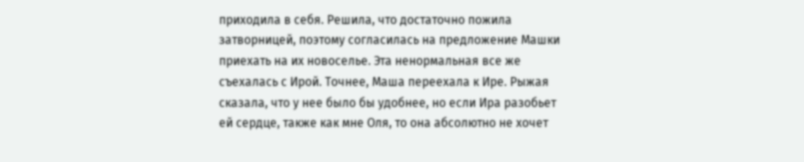приходила в себя. Решила, что достаточно пожила затворницей, поэтому согласилась на предложение Машки приехать на их новоселье. Эта ненормальная все же съехалась с Ирой. Точнее, Маша переехала к Ире. Рыжая сказала, что у нее было бы удобнее, но если Ира разобьет ей сердце, также как мне Оля, то она абсолютно не хочет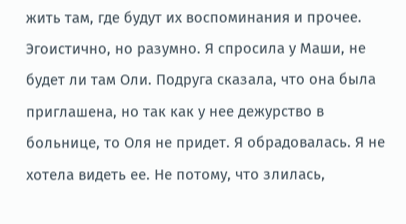жить там, где будут их воспоминания и прочее. Эгоистично, но разумно. Я спросила у Маши, не будет ли там Оли. Подруга сказала, что она была приглашена, но так как у нее дежурство в больнице, то Оля не придет. Я обрадовалась. Я не хотела видеть ее. Не потому, что злилась,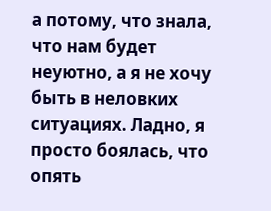а потому, что знала, что нам будет неуютно, а я не хочу быть в неловких ситуациях. Ладно, я просто боялась, что опять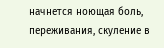начнется ноющая боль, переживания, скуление в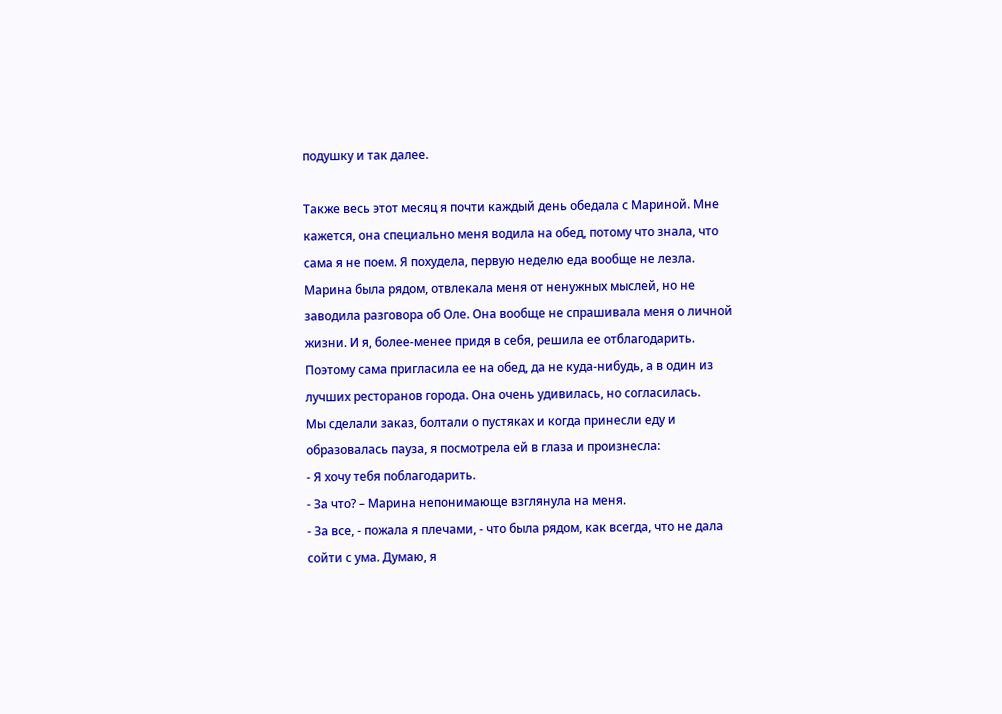подушку и так далее.

Также весь этот месяц я почти каждый день обедала с Мариной. Мне кажется, она специально меня водила на обед, потому что знала, что сама я не поем. Я похудела, первую неделю еда вообще не лезла. Марина была рядом, отвлекала меня от ненужных мыслей, но не заводила разговора об Оле. Она вообще не спрашивала меня о личной жизни. И я, более-менее придя в себя, решила ее отблагодарить. Поэтому сама пригласила ее на обед, да не куда-нибудь, а в один из лучших ресторанов города. Она очень удивилась, но согласилась.
Мы сделали заказ, болтали о пустяках и когда принесли еду и образовалась пауза, я посмотрела ей в глаза и произнесла:
- Я хочу тебя поблагодарить.
- За что? – Марина непонимающе взглянула на меня.
- За все, - пожала я плечами, - что была рядом, как всегда, что не дала сойти с ума. Думаю, я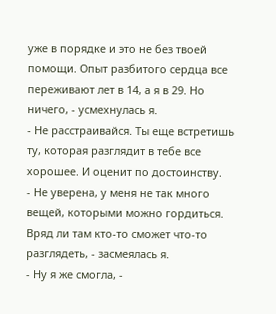уже в порядке и это не без твоей помощи. Опыт разбитого сердца все переживают лет в 14, а я в 29. Но ничего, - усмехнулась я.
- Не расстраивайся. Ты еще встретишь ту, которая разглядит в тебе все хорошее. И оценит по достоинству.
- Не уверена, у меня не так много вещей, которыми можно гордиться. Вряд ли там кто-то сможет что-то разглядеть, - засмеялась я.
- Ну я же смогла, -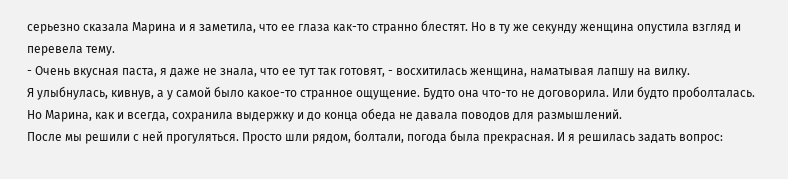серьезно сказала Марина и я заметила, что ее глаза как-то странно блестят. Но в ту же секунду женщина опустила взгляд и перевела тему.
- Очень вкусная паста, я даже не знала, что ее тут так готовят, - восхитилась женщина, наматывая лапшу на вилку.
Я улыбнулась, кивнув, а у самой было какое-то странное ощущение. Будто она что-то не договорила. Или будто проболталась. Но Марина, как и всегда, сохранила выдержку и до конца обеда не давала поводов для размышлений.
После мы решили с ней прогуляться. Просто шли рядом, болтали, погода была прекрасная. И я решилась задать вопрос: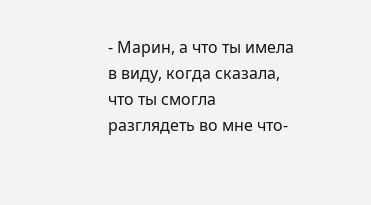- Марин, а что ты имела в виду, когда сказала, что ты смогла разглядеть во мне что-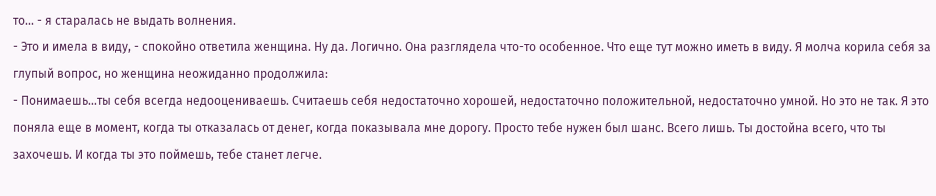то... - я старалась не выдать волнения.
- Это и имела в виду, - спокойно ответила женщина. Ну да. Логично. Она разглядела что-то особенное. Что еще тут можно иметь в виду. Я молча корила себя за глупый вопрос, но женщина неожиданно продолжила:
- Понимаешь...ты себя всегда недооцениваешь. Считаешь себя недостаточно хорошей, недостаточно положительной, недостаточно умной. Но это не так. Я это поняла еще в момент, когда ты отказалась от денег, когда показывала мне дорогу. Просто тебе нужен был шанс. Всего лишь. Ты достойна всего, что ты захочешь. И когда ты это поймешь, тебе станет легче.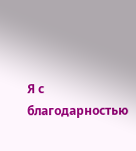Я с благодарностью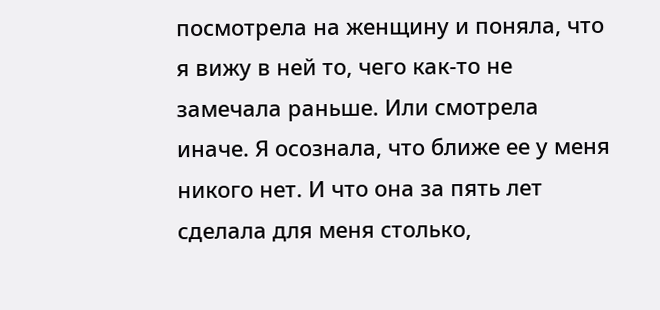посмотрела на женщину и поняла, что я вижу в ней то, чего как-то не замечала раньше. Или смотрела иначе. Я осознала, что ближе ее у меня никого нет. И что она за пять лет сделала для меня столько,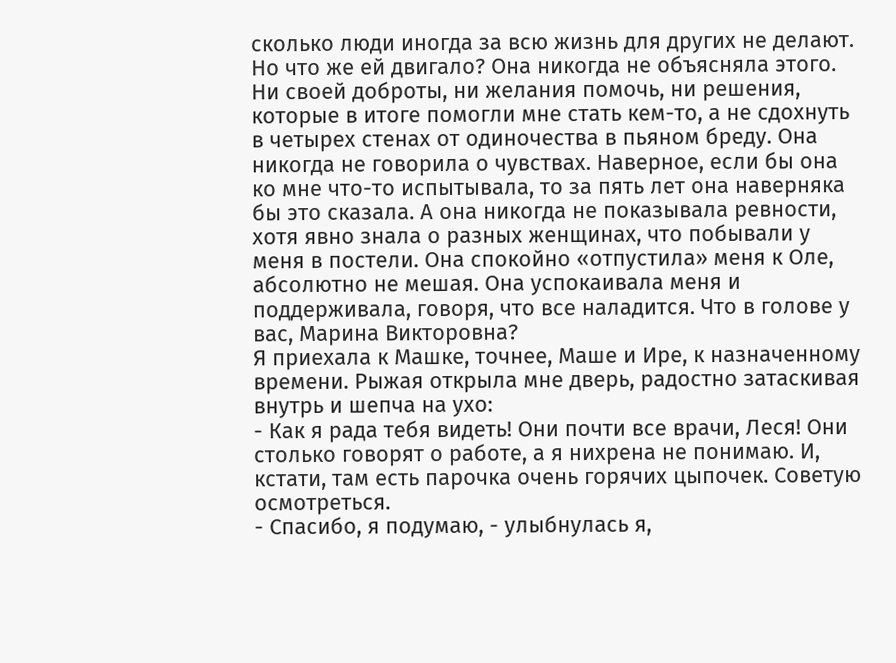сколько люди иногда за всю жизнь для других не делают. Но что же ей двигало? Она никогда не объясняла этого. Ни своей доброты, ни желания помочь, ни решения, которые в итоге помогли мне стать кем-то, а не сдохнуть в четырех стенах от одиночества в пьяном бреду. Она никогда не говорила о чувствах. Наверное, если бы она ко мне что-то испытывала, то за пять лет она наверняка бы это сказала. А она никогда не показывала ревности, хотя явно знала о разных женщинах, что побывали у меня в постели. Она спокойно «отпустила» меня к Оле, абсолютно не мешая. Она успокаивала меня и поддерживала, говоря, что все наладится. Что в голове у вас, Марина Викторовна?
Я приехала к Машке, точнее, Маше и Ире, к назначенному времени. Рыжая открыла мне дверь, радостно затаскивая внутрь и шепча на ухо:
- Как я рада тебя видеть! Они почти все врачи, Леся! Они столько говорят о работе, а я нихрена не понимаю. И, кстати, там есть парочка очень горячих цыпочек. Советую осмотреться.
- Спасибо, я подумаю, - улыбнулась я,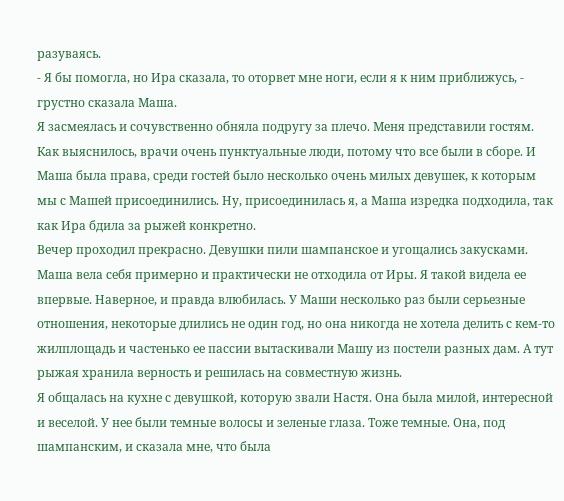разуваясь.
- Я бы помогла, но Ира сказала, то оторвет мне ноги, если я к ним приближусь, - грустно сказала Маша.
Я засмеялась и сочувственно обняла подругу за плечо. Меня представили гостям. Как выяснилось, врачи очень пунктуальные люди, потому что все были в сборе. И Маша была права, среди гостей было несколько очень милых девушек, к которым мы с Машей присоединились. Ну, присоединилась я, а Маша изредка подходила, так как Ира бдила за рыжей конкретно.
Вечер проходил прекрасно. Девушки пили шампанское и угощались закусками. Маша вела себя примерно и практически не отходила от Иры. Я такой видела ее впервые. Наверное, и правда влюбилась. У Маши несколько раз были серьезные отношения, некоторые длились не один год, но она никогда не хотела делить с кем-то жилплощадь и частенько ее пассии вытаскивали Машу из постели разных дам. А тут рыжая хранила верность и решилась на совместную жизнь.
Я общалась на кухне с девушкой, которую звали Настя. Она была милой, интересной и веселой. У нее были темные волосы и зеленые глаза. Тоже темные. Она, под шампанским, и сказала мне, что была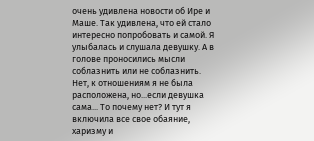очень удивлена новости об Ире и Маше. Так удивлена, что ей стало интересно попробовать и самой. Я улыбалась и слушала девушку. А в голове проносились мысли соблазнить или не соблазнить. Нет, к отношениям я не была расположена, но...если девушка сама... То почему нет? И тут я включила все свое обаяние, харизму и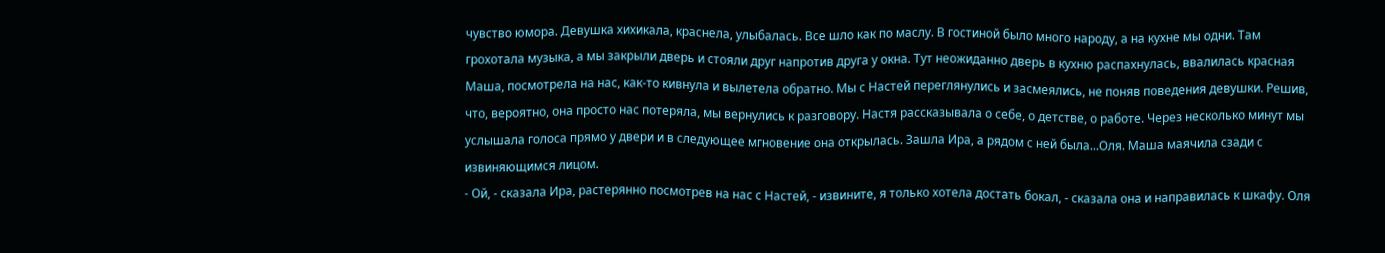чувство юмора. Девушка хихикала, краснела, улыбалась. Все шло как по маслу. В гостиной было много народу, а на кухне мы одни. Там грохотала музыка, а мы закрыли дверь и стояли друг напротив друга у окна. Тут неожиданно дверь в кухню распахнулась, ввалилась красная Маша, посмотрела на нас, как-то кивнула и вылетела обратно. Мы с Настей переглянулись и засмеялись, не поняв поведения девушки. Решив, что, вероятно, она просто нас потеряла, мы вернулись к разговору. Настя рассказывала о себе, о детстве, о работе. Через несколько минут мы услышала голоса прямо у двери и в следующее мгновение она открылась. Зашла Ира, а рядом с ней была...Оля. Маша маячила сзади с извиняющимся лицом.
- Ой, - сказала Ира, растерянно посмотрев на нас с Настей, - извините, я только хотела достать бокал, - сказала она и направилась к шкафу. Оля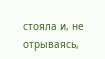стояла и, не отрываясь,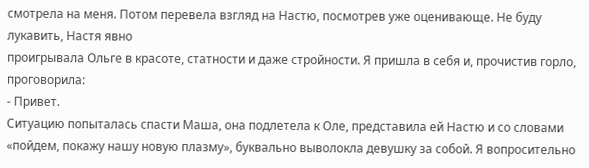смотрела на меня. Потом перевела взгляд на Настю, посмотрев уже оценивающе. Не буду лукавить, Настя явно
проигрывала Ольге в красоте, статности и даже стройности. Я пришла в себя и, прочистив горло, проговорила:
- Привет.
Ситуацию попыталась спасти Маша, она подлетела к Оле, представила ей Настю и со словами «пойдем, покажу нашу новую плазму», буквально выволокла девушку за собой. Я вопросительно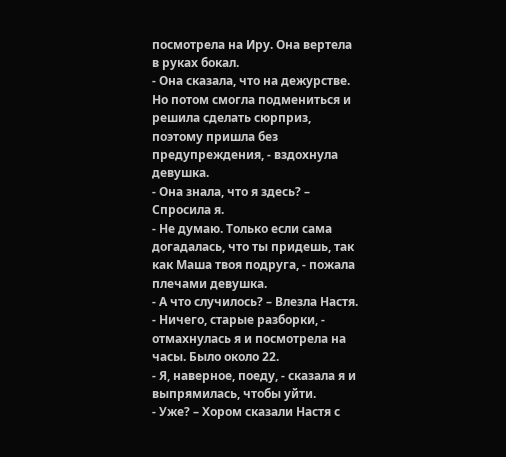посмотрела на Иру. Она вертела в руках бокал.
- Она сказала, что на дежурстве. Но потом смогла подмениться и решила сделать сюрприз, поэтому пришла без предупреждения, - вздохнула девушка.
- Она знала, что я здесь? – Спросила я.
- Не думаю. Только если сама догадалась, что ты придешь, так как Маша твоя подруга, - пожала плечами девушка.
- А что случилось? – Влезла Настя.
- Ничего, старые разборки, - отмахнулась я и посмотрела на часы. Было около 22.
- Я, наверное, поеду, - сказала я и выпрямилась, чтобы уйти.
- Уже? – Хором сказали Настя с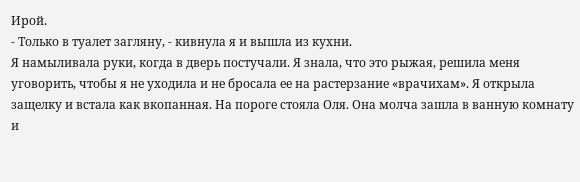Ирой.
- Только в туалет загляну, - кивнула я и вышла из кухни.
Я намыливала руки, когда в дверь постучали. Я знала, что это рыжая, решила меня уговорить, чтобы я не уходила и не бросала ее на растерзание «врачихам». Я открыла защелку и встала как вкопанная. На пороге стояла Оля. Она молча зашла в ванную комнату и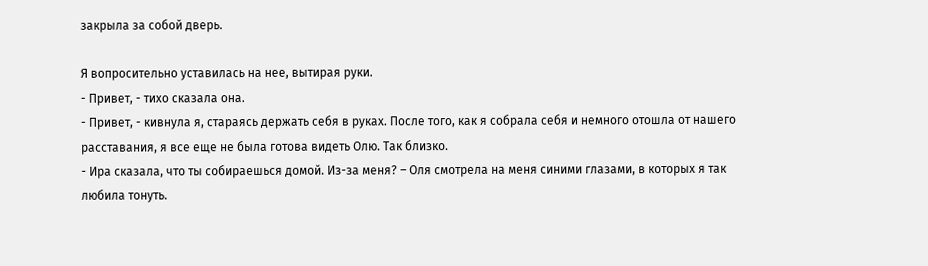закрыла за собой дверь.

Я вопросительно уставилась на нее, вытирая руки.
- Привет, - тихо сказала она.
- Привет, - кивнула я, стараясь держать себя в руках. После того, как я собрала себя и немного отошла от нашего расставания, я все еще не была готова видеть Олю. Так близко.
- Ира сказала, что ты собираешься домой. Из-за меня? – Оля смотрела на меня синими глазами, в которых я так любила тонуть.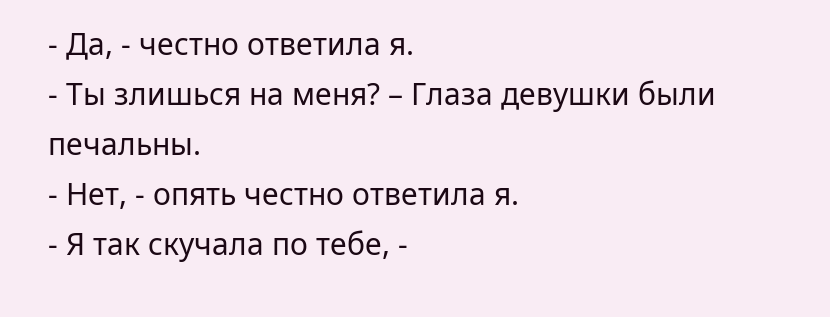- Да, - честно ответила я.
- Ты злишься на меня? – Глаза девушки были печальны.
- Нет, - опять честно ответила я.
- Я так скучала по тебе, -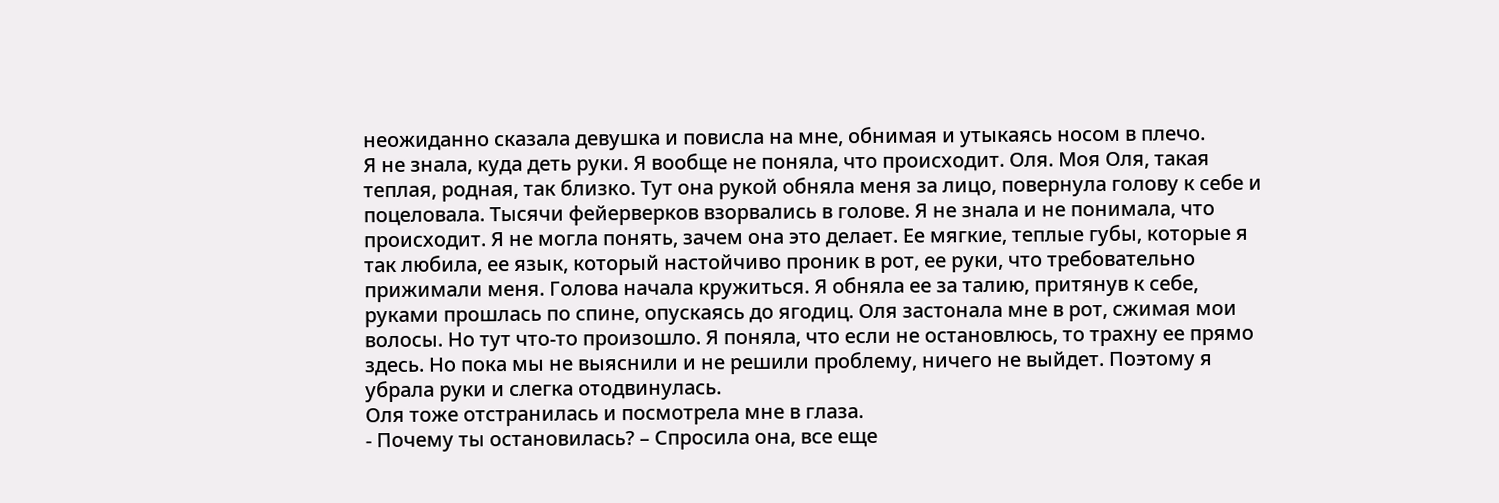неожиданно сказала девушка и повисла на мне, обнимая и утыкаясь носом в плечо.
Я не знала, куда деть руки. Я вообще не поняла, что происходит. Оля. Моя Оля, такая теплая, родная, так близко. Тут она рукой обняла меня за лицо, повернула голову к себе и поцеловала. Тысячи фейерверков взорвались в голове. Я не знала и не понимала, что происходит. Я не могла понять, зачем она это делает. Ее мягкие, теплые губы, которые я так любила, ее язык, который настойчиво проник в рот, ее руки, что требовательно прижимали меня. Голова начала кружиться. Я обняла ее за талию, притянув к себе, руками прошлась по спине, опускаясь до ягодиц. Оля застонала мне в рот, сжимая мои волосы. Но тут что-то произошло. Я поняла, что если не остановлюсь, то трахну ее прямо здесь. Но пока мы не выяснили и не решили проблему, ничего не выйдет. Поэтому я убрала руки и слегка отодвинулась.
Оля тоже отстранилась и посмотрела мне в глаза.
- Почему ты остановилась? – Спросила она, все еще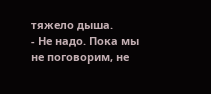тяжело дыша.
- Не надо. Пока мы не поговорим, не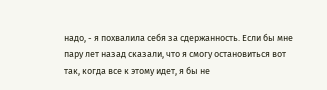надо, - я похвалила себя за сдержанность. Если бы мне пару лет назад сказали, что я смогу остановиться вот так, когда все к этому идет, я бы не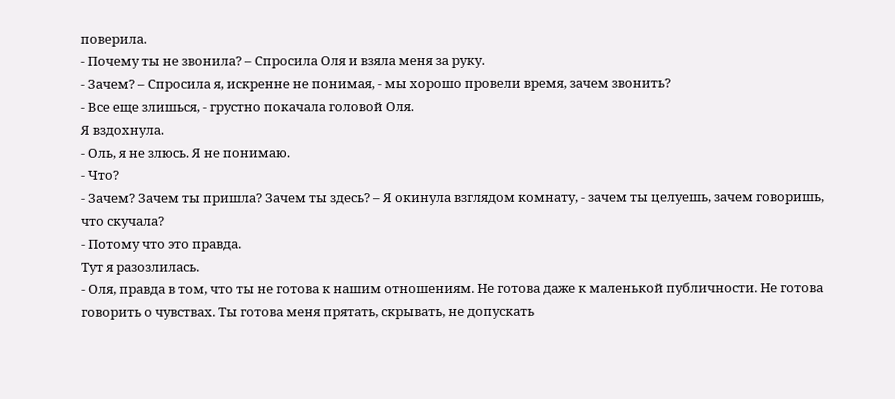поверила.
- Почему ты не звонила? – Спросила Оля и взяла меня за руку.
- Зачем? – Спросила я, искренне не понимая, - мы хорошо провели время, зачем звонить?
- Все еще злишься, - грустно покачала головой Оля.
Я вздохнула.
- Оль, я не злюсь. Я не понимаю.
- Что?
- Зачем? Зачем ты пришла? Зачем ты здесь? – Я окинула взглядом комнату, - зачем ты целуешь, зачем говоришь, что скучала?
- Потому что это правда.
Тут я разозлилась.
- Оля, правда в том, что ты не готова к нашим отношениям. Не готова даже к маленькой публичности. Не готова говорить о чувствах. Ты готова меня прятать, скрывать, не допускать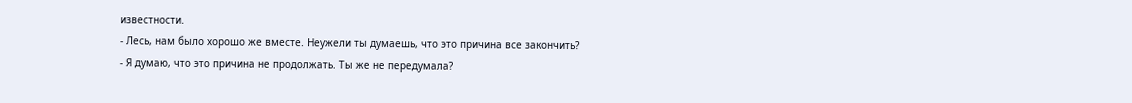известности.
- Лесь, нам было хорошо же вместе. Неужели ты думаешь, что это причина все закончить?
- Я думаю, что это причина не продолжать. Ты же не передумала?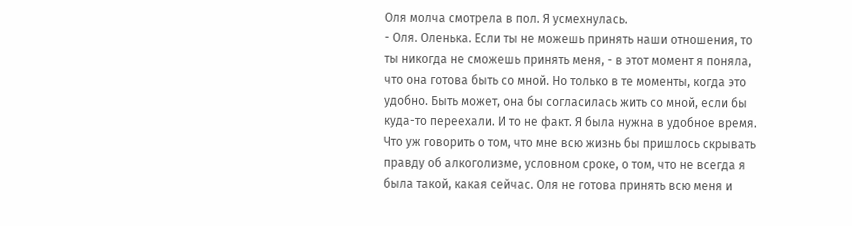Оля молча смотрела в пол. Я усмехнулась.
- Оля. Оленька. Если ты не можешь принять наши отношения, то ты никогда не сможешь принять меня, - в этот момент я поняла, что она готова быть со мной. Но только в те моменты, когда это удобно. Быть может, она бы согласилась жить со мной, если бы куда-то переехали. И то не факт. Я была нужна в удобное время. Что уж говорить о том, что мне всю жизнь бы пришлось скрывать правду об алкоголизме, условном сроке, о том, что не всегда я была такой, какая сейчас. Оля не готова принять всю меня и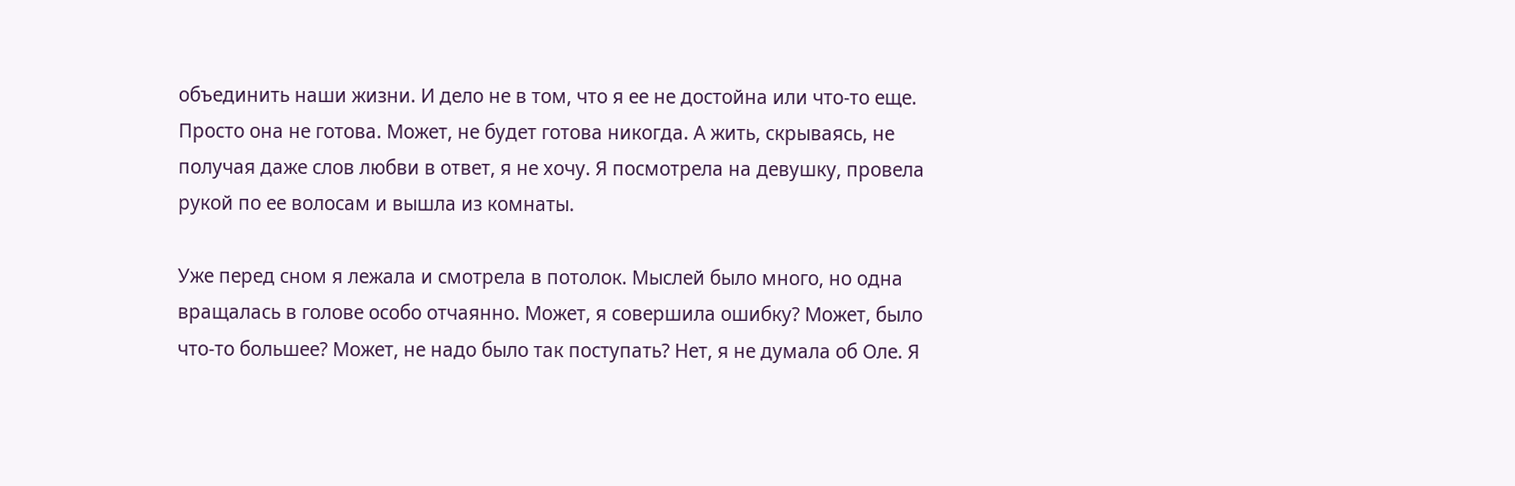объединить наши жизни. И дело не в том, что я ее не достойна или что-то еще. Просто она не готова. Может, не будет готова никогда. А жить, скрываясь, не получая даже слов любви в ответ, я не хочу. Я посмотрела на девушку, провела рукой по ее волосам и вышла из комнаты.

Уже перед сном я лежала и смотрела в потолок. Мыслей было много, но одна вращалась в голове особо отчаянно. Может, я совершила ошибку? Может, было что-то большее? Может, не надо было так поступать? Нет, я не думала об Оле. Я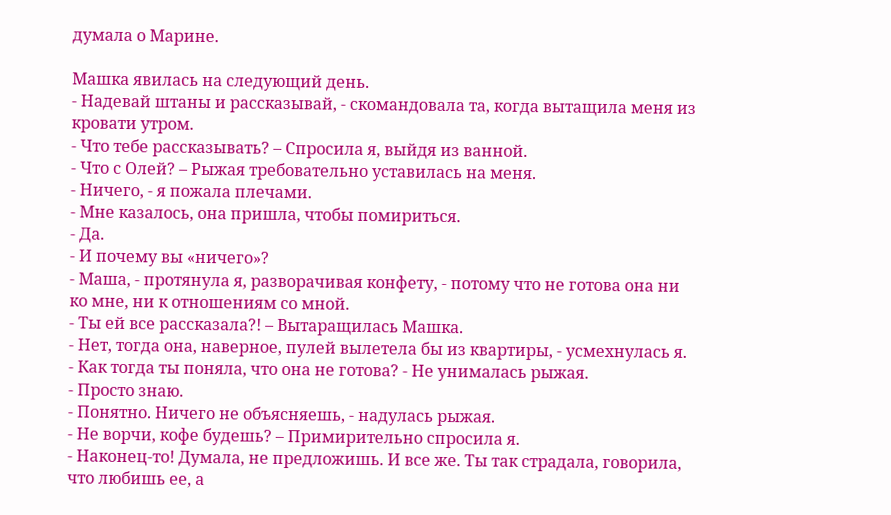думала о Марине.

Машка явилась на следующий день.
- Надевай штаны и рассказывай, - скомандовала та, когда вытащила меня из кровати утром.
- Что тебе рассказывать? – Спросила я, выйдя из ванной.
- Что с Олей? – Рыжая требовательно уставилась на меня.
- Ничего, - я пожала плечами.
- Мне казалось, она пришла, чтобы помириться.
- Да.
- И почему вы «ничего»?
- Маша, - протянула я, разворачивая конфету, - потому что не готова она ни ко мне, ни к отношениям со мной.
- Ты ей все рассказала?! – Вытаращилась Машка.
- Нет, тогда она, наверное, пулей вылетела бы из квартиры, - усмехнулась я.
- Как тогда ты поняла, что она не готова? - Не унималась рыжая.
- Просто знаю.
- Понятно. Ничего не объясняешь, - надулась рыжая.
- Не ворчи, кофе будешь? – Примирительно спросила я.
- Наконец-то! Думала, не предложишь. И все же. Ты так страдала, говорила, что любишь ее, а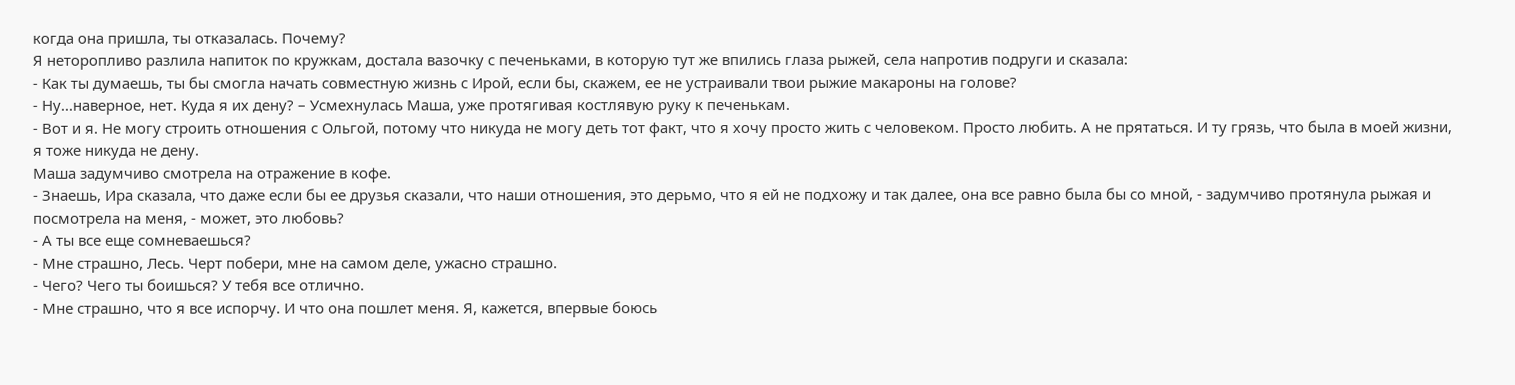когда она пришла, ты отказалась. Почему?
Я неторопливо разлила напиток по кружкам, достала вазочку с печеньками, в которую тут же впились глаза рыжей, села напротив подруги и сказала:
- Как ты думаешь, ты бы смогла начать совместную жизнь с Ирой, если бы, скажем, ее не устраивали твои рыжие макароны на голове?
- Ну...наверное, нет. Куда я их дену? – Усмехнулась Маша, уже протягивая костлявую руку к печенькам.
- Вот и я. Не могу строить отношения с Ольгой, потому что никуда не могу деть тот факт, что я хочу просто жить с человеком. Просто любить. А не прятаться. И ту грязь, что была в моей жизни, я тоже никуда не дену.
Маша задумчиво смотрела на отражение в кофе.
- Знаешь, Ира сказала, что даже если бы ее друзья сказали, что наши отношения, это дерьмо, что я ей не подхожу и так далее, она все равно была бы со мной, - задумчиво протянула рыжая и посмотрела на меня, - может, это любовь?
- А ты все еще сомневаешься?
- Мне страшно, Лесь. Черт побери, мне на самом деле, ужасно страшно.
- Чего? Чего ты боишься? У тебя все отлично.
- Мне страшно, что я все испорчу. И что она пошлет меня. Я, кажется, впервые боюсь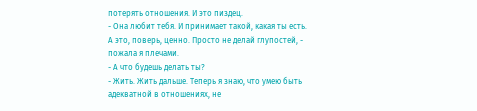потерять отношения. И это пиздец.
- Она любит тебя. И принимает такой, какая ты есть. А это, поверь, ценно. Просто не делай глупостей, - пожала я плечами.
- А что будешь делать ты?
- Жить. Жить дальше. Теперь я знаю, что умею быть адекватной в отношениях, не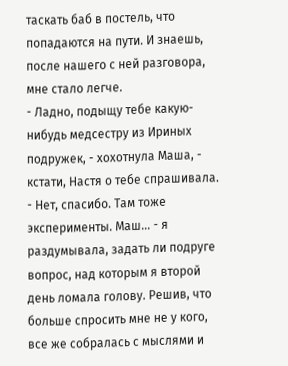таскать баб в постель, что попадаются на пути. И знаешь, после нашего с ней разговора, мне стало легче.
- Ладно, подыщу тебе какую-нибудь медсестру из Ириных подружек, - хохотнула Маша, - кстати, Настя о тебе спрашивала.
- Нет, спасибо. Там тоже эксперименты. Маш... - я раздумывала, задать ли подруге вопрос, над которым я второй день ломала голову. Решив, что больше спросить мне не у кого, все же собралась с мыслями и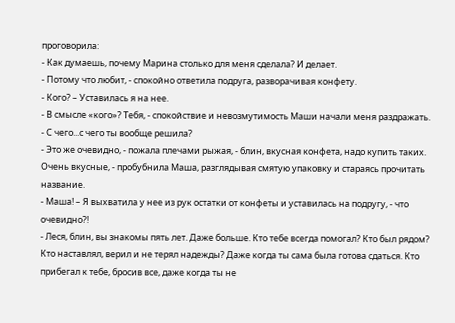проговорила:
- Как думаешь, почему Марина столько для меня сделала? И делает.
- Потому что любит, - спокойно ответила подруга, разворачивая конфету.
- Кого? – Уставилась я на нее.
- В смысле «кого»? Тебя, - спокойствие и невозмутимость Маши начали меня раздражать.
- С чего...с чего ты вообще решила?
- Это же очевидно, - пожала плечами рыжая, - блин, вкусная конфета, надо купить таких. Очень вкусные, - пробубнила Маша, разглядывая смятую упаковку и стараясь прочитать название.
- Маша! – Я выхватила у нее из рук остатки от конфеты и уставилась на подругу, - что очевидно?!
- Леся, блин, вы знакомы пять лет. Даже больше. Кто тебе всегда помогал? Кто был рядом? Кто наставлял, верил и не терял надежды? Даже когда ты сама была готова сдаться. Кто прибегал к тебе, бросив все, даже когда ты не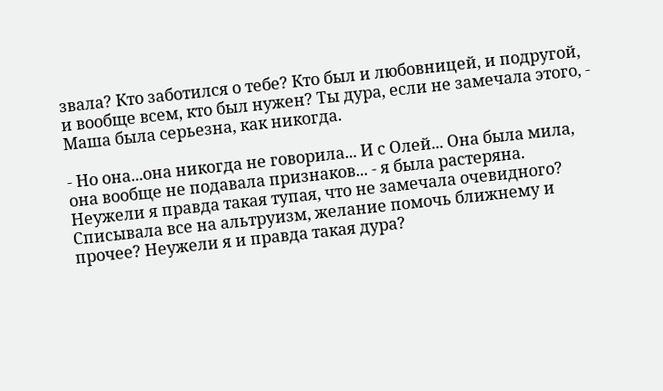звала? Кто заботился о тебе? Кто был и любовницей, и подругой, и вообще всем, кто был нужен? Ты дура, если не замечала этого, - Маша была серьезна, как никогда.

- Но она...она никогда не говорила... И с Олей... Она была мила, она вообще не подавала признаков... - я была растеряна. Неужели я правда такая тупая, что не замечала очевидного? Списывала все на альтруизм, желание помочь ближнему и прочее? Неужели я и правда такая дура?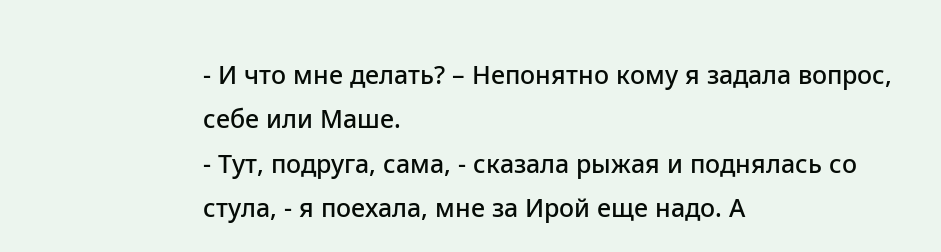- И что мне делать? – Непонятно кому я задала вопрос, себе или Маше.
- Тут, подруга, сама, - сказала рыжая и поднялась со стула, - я поехала, мне за Ирой еще надо. А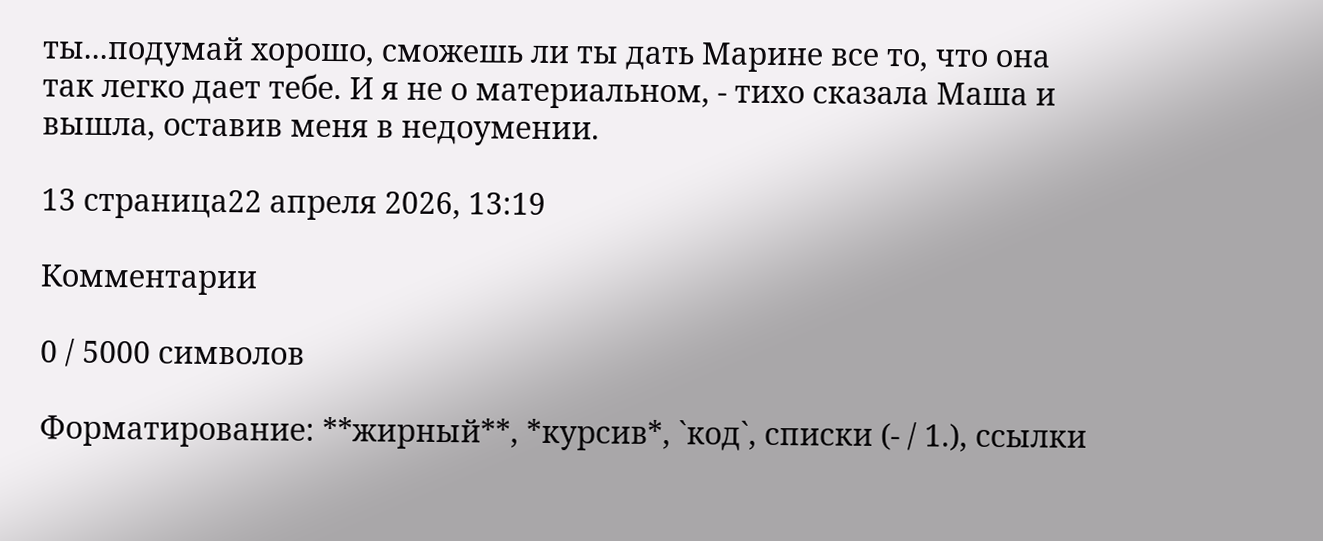ты...подумай хорошо, сможешь ли ты дать Марине все то, что она так легко дает тебе. И я не о материальном, - тихо сказала Маша и вышла, оставив меня в недоумении.

13 страница22 апреля 2026, 13:19

Комментарии

0 / 5000 символов

Форматирование: **жирный**, *курсив*, `код`, списки (- / 1.), ссылки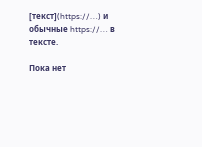[текст](https://…) и обычные https://… в тексте.

Пока нет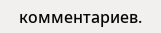комментариев.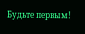Будьте первым!